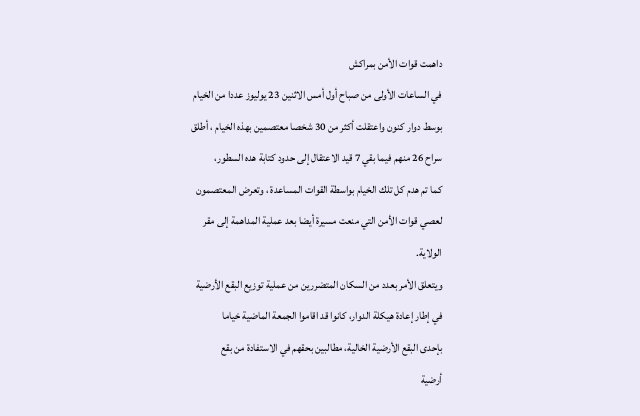داهمت قوات الأمن بمراكش
في الساعات الأولى من صباح أول أمس الاثنين 23 يوليوز عددا من الخيام
بوسط دوار كنون واعتقلت أكثر من 30 شخصا معتصمين بهذه الخيام ، أطلق
سراح 26 منهم فيما بقي 7 قيد الاعتقال إلى حدود كتابة هده السطور،
كما تم هدم كل تلك الخيام بواسطة القوات المساعدة ، وتعرض المعتصمون
لعصي قوات الأمن التي منعت مسيرة أيضا بعد عملية المداهمة إلى مقر
الولاية.
ويتعلق الأمر بعدد من السكان المتضررين من عملية توزيع البقع الأرضية
في إطار إعادة هيكلة الدوار، كانوا قد اقاموا الجمعة الماضية خياما
بإحدى البقع الأرضية الخالية، مطالبين بحقهم في الاستفادة من بقع
أرضية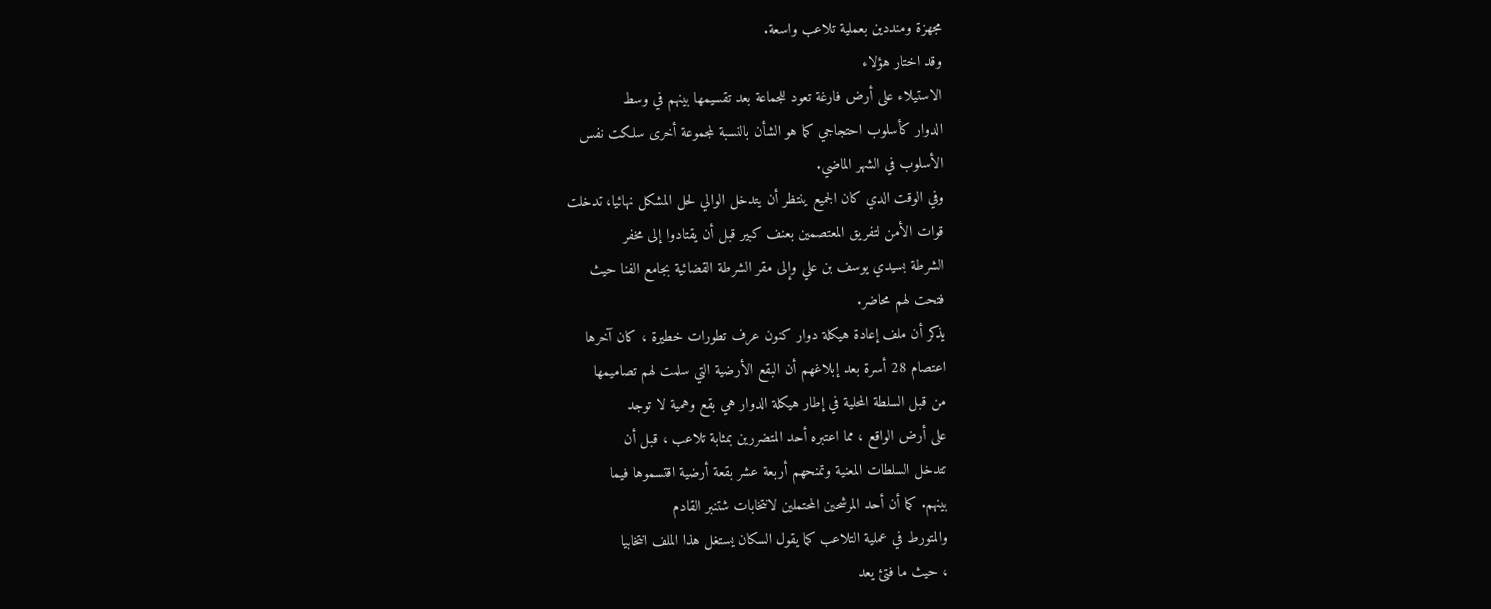مجهزة ومنددين بعملية تلاعب واسعة.
وقد اختار هؤلاء
الاستيلاء على أرض فارغة تعود للجماعة بعد تقسيمها بينهم في وسط
الدوار كأسلوب احتجاجي كما هو الشأن بالنسبة لمجموعة أخرى سلكت نفس
الأسلوب في الشهر الماضي.
وفي الوقت الدي كان الجميع ينتظر أن يتدخل الوالي لحل المشكل نهائيا، تدخلت
قوات الأمن لتفريق المعتصمين بعنف كبير قبل أن يقتادوا إلى مخفر
الشرطة بسيدي يوسف بن علي وإلى مقر الشرطة القضائية بجامع الفنا حيث
فتحت لهم محاضر.
يذكر أن ملف إعادة هيكلة دوار كنون عرف تطورات خطيرة ، كان آخرها
اعتصام 28 أسرة بعد إبلاغهم أن البقع الأرضية التي سلمت لهم تصاميمها
من قبل السلطة المحلية في إطار هيكلة الدوار هي بقع وهمية لا توجد
على أرض الواقع ، مما اعتبره أحد المتضررين بمثابة تلاعب ، قبل أن
تتدخل السلطات المعنية وتمنحهم أربعة عشر بقعة أرضية اقتسموها فيما
بينهم. كما أن أحد المرشحين المحتملين لانتخابات شتنبر القادم
والمتورط في عملية التلاعب كما يقول السكان يستغل هذا الملف انتخابيا
، حيث ما فتئ يعد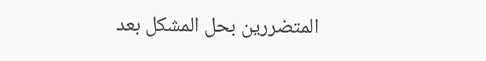المتضررين بحل المشكل بعد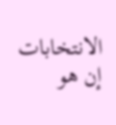الانتخابات إن هو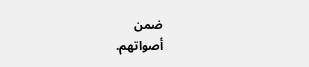ضمن
أصواتهم.